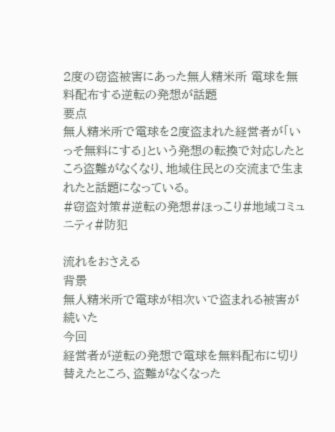2度の窃盗被害にあった無人精米所 電球を無料配布する逆転の発想が話題
要点
無人精米所で電球を2度盗まれた経営者が「いっそ無料にする」という発想の転換で対応したところ盗難がなくなり、地域住民との交流まで生まれたと話題になっている。
#窃盗対策#逆転の発想#ほっこり#地域コミュニティ#防犯

流れをおさえる
背景
無人精米所で電球が相次いで盗まれる被害が続いた
今回
経営者が逆転の発想で電球を無料配布に切り替えたところ、盗難がなくなった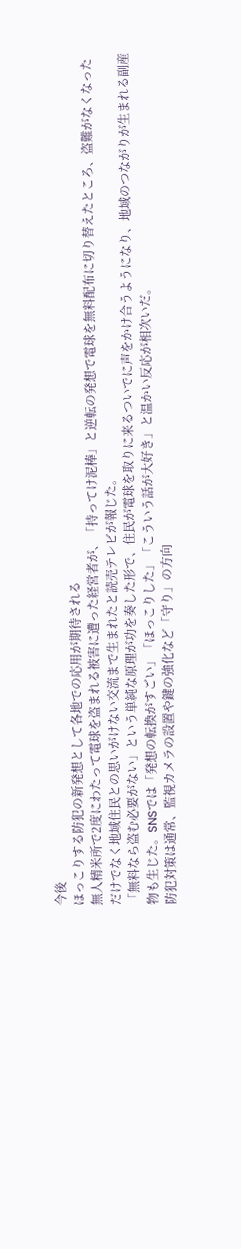今後
ほっこりする防犯の新発想として各地での応用が期待される
無人精米所で2度にわたって電球を盗まれる被害に遭った経営者が、「持ってけ泥棒」と逆転の発想で電球を無料配布に切り替えたところ、盗難がなくなっただけでなく地域住民との思いがけない交流まで生まれたと読売テレビが報じた。
「無料なら盗む必要がない」という単純な原理が功を奏した形で、住民が電球を取りに来るついでに声をかけ合うようになり、地域のつながりが生まれる副産物も生じた。SNSでは「発想の転換がすごい」「ほっこりした」「こういう話が大好き」と温かい反応が相次いだ。
防犯対策は通常、監視カメラの設置や鍵の強化など「守り」の方向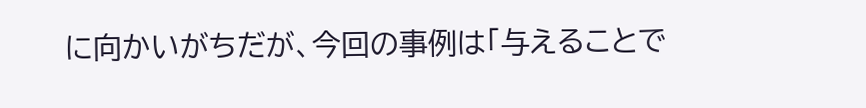に向かいがちだが、今回の事例は「与えることで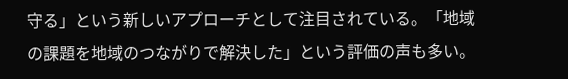守る」という新しいアプローチとして注目されている。「地域の課題を地域のつながりで解決した」という評価の声も多い。